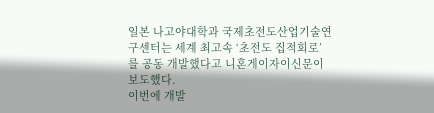일본 나고야대학과 국제초전도산업기술연구센터는 세계 최고속 ‘초전도 집적회로’를 공동 개발했다고 니혼게이자이신문이 보도했다.
이번에 개발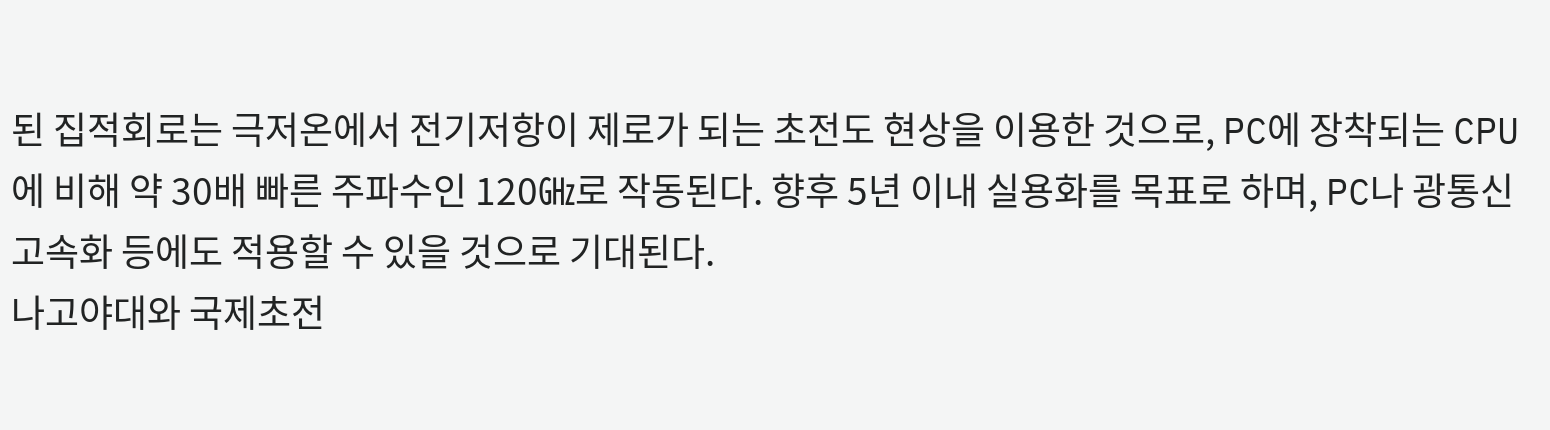된 집적회로는 극저온에서 전기저항이 제로가 되는 초전도 현상을 이용한 것으로, PC에 장착되는 CPU에 비해 약 30배 빠른 주파수인 120㎓로 작동된다. 향후 5년 이내 실용화를 목표로 하며, PC나 광통신 고속화 등에도 적용할 수 있을 것으로 기대된다.
나고야대와 국제초전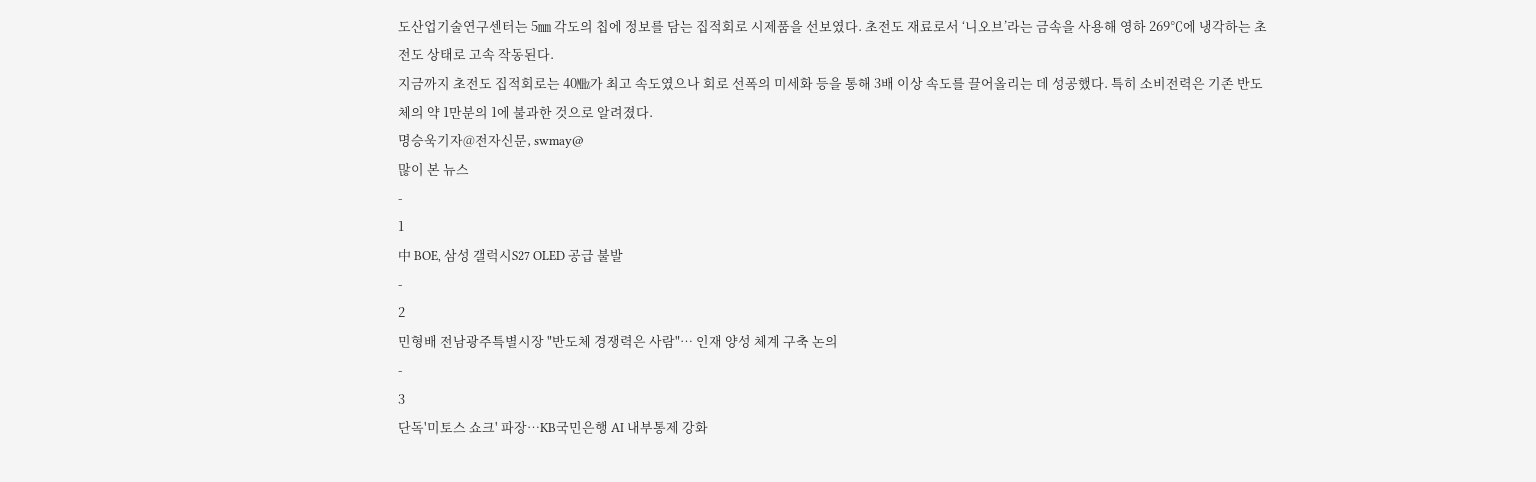도산업기술연구센터는 5㎜ 각도의 칩에 정보를 담는 집적회로 시제품을 선보였다. 초전도 재료로서 ‘니오브’라는 금속을 사용해 영하 269℃에 냉각하는 초전도 상태로 고속 작동된다.
지금까지 초전도 집적회로는 40㎒가 최고 속도였으나 회로 선폭의 미세화 등을 통해 3배 이상 속도를 끌어올리는 데 성공했다. 특히 소비전력은 기존 반도체의 약 1만분의 1에 불과한 것으로 알려졌다.
명승욱기자@전자신문, swmay@
많이 본 뉴스
-
1
中 BOE, 삼성 갤럭시S27 OLED 공급 불발
-
2
민형배 전남광주특별시장 "반도체 경쟁력은 사람"… 인재 양성 체계 구축 논의
-
3
단독'미토스 쇼크' 파장…KB국민은행 AI 내부통제 강화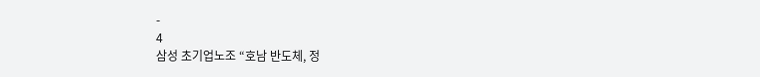-
4
삼성 초기업노조 “호남 반도체, 정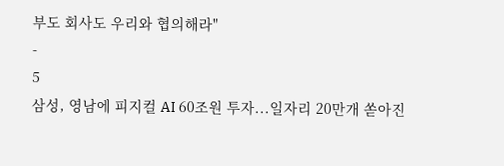부도 회사도 우리와 협의해라"
-
5
삼성, 영남에 피지컬 AI 60조원 투자...일자리 20만개 쏟아진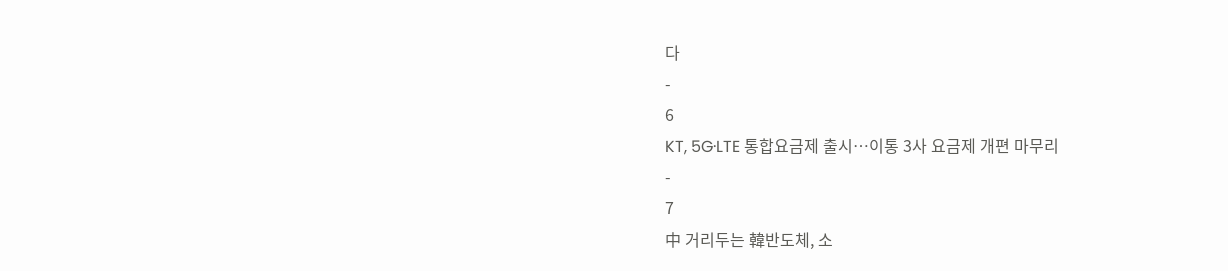다
-
6
KT, 5G·LTE 통합요금제 출시…이통 3사 요금제 개편 마무리
-
7
中 거리두는 韓반도체, 소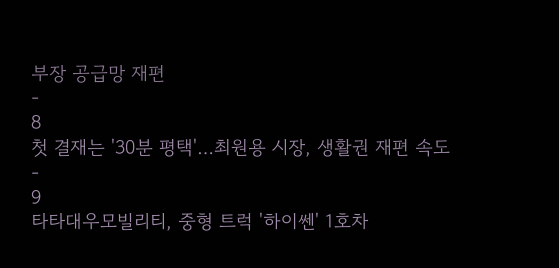부장 공급망 재편
-
8
첫 결재는 '30분 평택'…최원용 시장, 생활권 재편 속도
-
9
타타대우모빌리티, 중형 트럭 '하이쎈' 1호차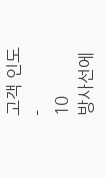고객 인도
-
10
방사선에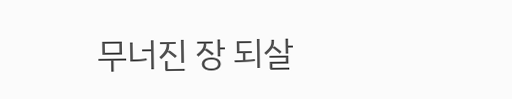무너진 장 되살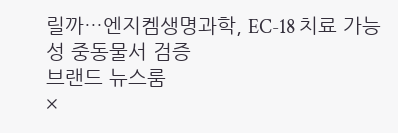릴까…엔지켐생명과학, EC-18 치료 가능성 중동물서 검증
브랜드 뉴스룸
×